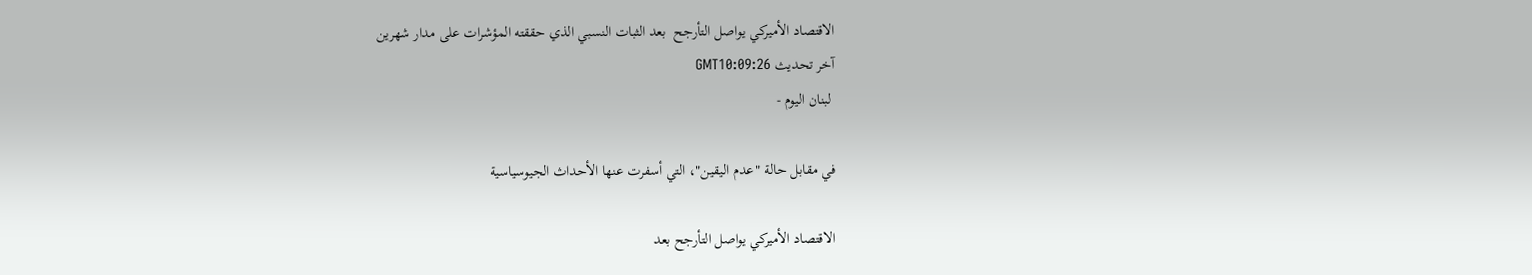الاقتصاد الأميركي يواصل التأرجح  بعد الثبات النسبي الذي حققته المؤشرات على مدار شهرين
آخر تحديث GMT10:09:26
 لبنان اليوم -

في مقابل حالة "عدم اليقين"، التي أسفرت عنها الأحداث الجيوسياسية

الاقتصاد الأميركي يواصل التأرجح بعد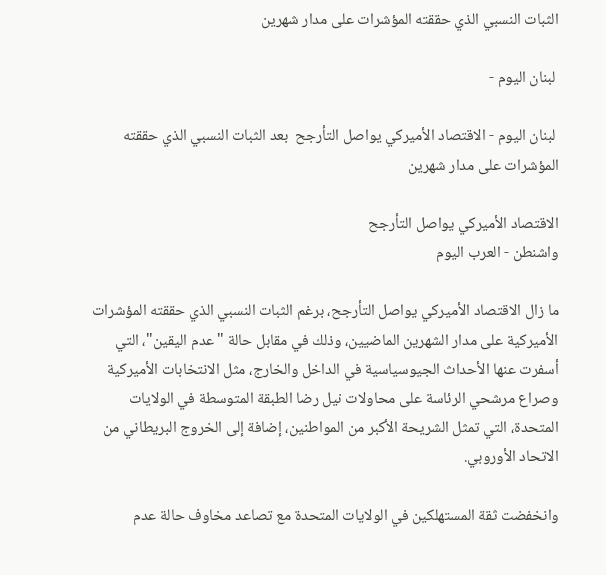الثبات النسبي الذي حققته المؤشرات على مدار شهرين

 لبنان اليوم -

 لبنان اليوم - الاقتصاد الأميركي يواصل التأرجح  بعد الثبات النسبي الذي حققته المؤشرات على مدار شهرين

الاقتصاد الأميركي يواصل التأرجح
واشنطن - العرب اليوم

ما زال الاقتصاد الأميركي يواصل التأرجح، برغم الثبات النسبي الذي حققته المؤشرات الأميركية على مدار الشهرين الماضيين، وذلك في مقابل حالة "عدم اليقين"، التي أسفرت عنها الأحداث الجيوسياسية في الداخل والخارج، مثل الانتخابات الأميركية وصراع مرشحي الرئاسة على محاولات نيل رضا الطبقة المتوسطة في الولايات المتحدة، التي تمثل الشريحة الأكبر من المواطنين، إضافة إلى الخروج البريطاني من الاتحاد الأوروبي.

وانخفضت ثقة المستهلكين في الولايات المتحدة مع تصاعد مخاوف حالة عدم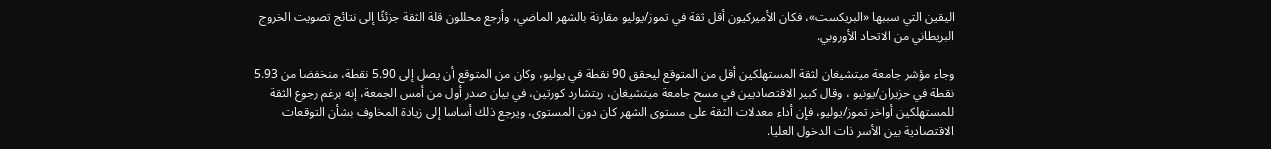اليقين التي سببها «البريكست»، فكان الأميركيون أقل ثقة في تموز/يوليو مقارنة بالشهر الماضي، وأرجع محللون قلة الثقة جزئئًا إلى نتائج تصويت الخروج البريطاني من الاتحاد الأوروبي.

وجاء مؤشر جامعة ميتشيغان لثقة المستهلكين أقل من المتوقع ليحقق 90 نقطة في يوليو، وكان من المتوقع أن يصل إلى 5.90 نقطة، منخفضا من 5.93 نقطة في حزيران/يونيو ، وقال كبير الاقتصاديين في مسح جامعة ميتشيغان، ريتشارد كورتين، في بيان صدر أول من أمس الجمعة، إنه برغم رجوع الثقة للمستهلكين أواخر تموز/يوليو، فإن أداء معدلات الثقة على مستوى الشهر كان دون المستوى، ويرجع ذلك أساسا إلى زيادة المخاوف بشأن التوقعات الاقتصادية بين الأسر ذات الدخول العليا.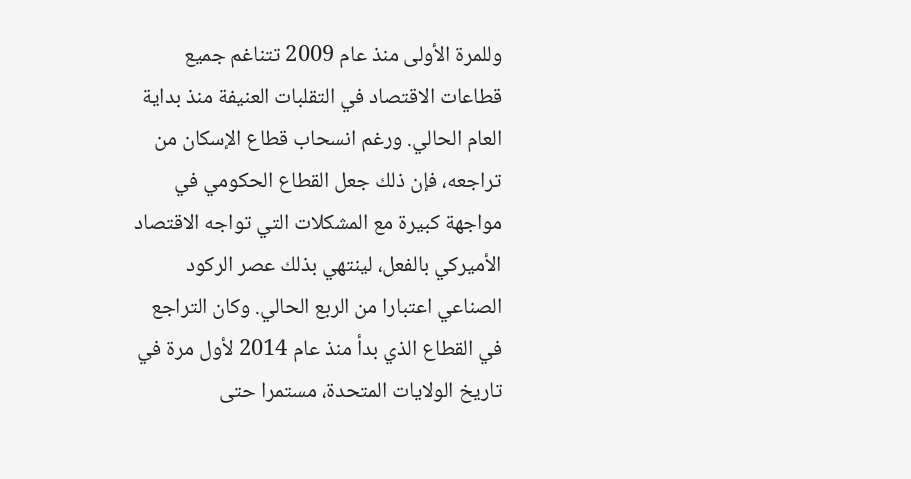وللمرة الأولى منذ عام 2009 تتناغم جميع قطاعات الاقتصاد في التقلبات العنيفة منذ بداية العام الحالي. ورغم انسحاب قطاع الإسكان من تراجعه، فإن ذلك جعل القطاع الحكومي في مواجهة كبيرة مع المشكلات التي تواجه الاقتصاد الأميركي بالفعل، لينتهي بذلك عصر الركود الصناعي اعتبارا من الربع الحالي. وكان التراجع في القطاع الذي بدأ منذ عام 2014 لأول مرة في تاريخ الولايات المتحدة، مستمرا حتى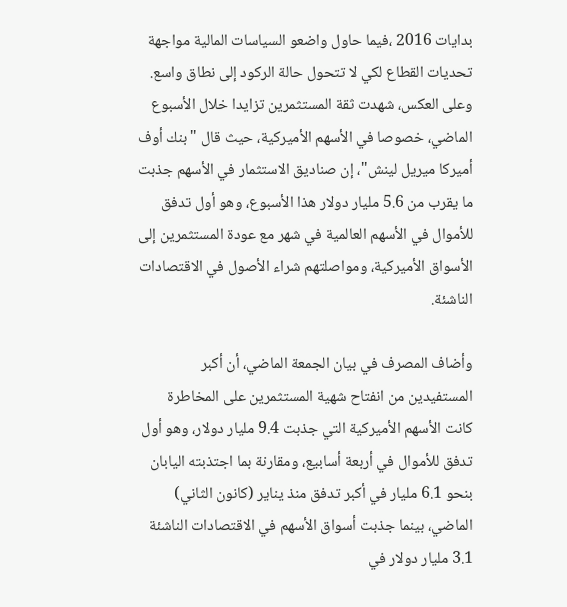بدايات 2016 ،فيما حاول واضعو السياسات المالية مواجهة تحديات القطاع لكي لا تتحول حالة الركود إلى نطاق واسع. وعلى العكس، شهدت ثقة المستثمرين تزايدا خلال الأسبوع الماضي، خصوصا في الأسهم الأميركية، حيث قال "بنك أوف أميركا ميريل لينش"، إن صناديق الاستثمار في الأسهم جذبت ما يقرب من 5.6 مليار دولار هذا الأسبوع، وهو أول تدفق للأموال في الأسهم العالمية في شهر مع عودة المستثمرين إلى الأسواق الأميركية، ومواصلتهم شراء الأصول في الاقتصادات الناشئة.

وأضاف المصرف في بيان الجمعة الماضي، أن أكبر المستفيدين من انفتاح شهية المستثمرين على المخاطرة كانت الأسهم الأميركية التي جذبت 9.4 مليار دولار، وهو أول تدفق للأموال في أربعة أسابيع، ومقارنة بما اجتذبته اليابان بنحو 6.1 مليار في أكبر تدفق منذ يناير (كانون الثاني) الماضي، بينما جذبت أسواق الأسهم في الاقتصادات الناشئة 3.1 مليار دولار في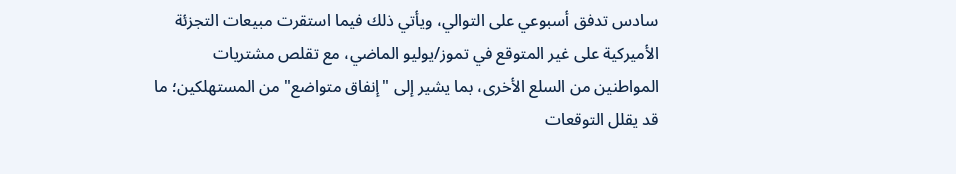سادس تدفق أسبوعي على التوالي، ويأتي ذلك فيما استقرت مبيعات التجزئة الأميركية على غير المتوقع في تموز/يوليو الماضي، مع تقلص مشتريات المواطنين من السلع الأخرى، بما يشير إلى "إنفاق متواضع" من المستهلكين؛ ما قد يقلل التوقعات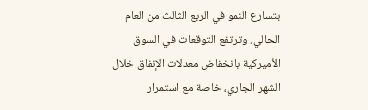بتسارع النمو في الربع الثالث من العام الحالي. وترتفع التوقعات في السوق الأميركية بانخفاض معدلات الإنفاق خلال الشهر الجاري، خاصة مع استمرار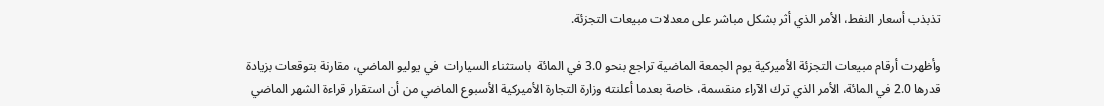تذبذب أسعار النفط، الأمر الذي أثر بشكل مباشر على معدلات مبيعات التجزئة.

وأظهرت أرقام مبيعات التجزئة الأميركية يوم الجمعة الماضية تراجع بنحو 3.0 في المائة  باستثناء السيارات  في يوليو الماضي، مقارنة بتوقعات بزيادة قدرها 2.0 في المائة، الأمر الذي ترك الآراء منقسمة، خاصة بعدما أعلنته وزارة التجارة الأميركية الأسبوع الماضي من أن استقرار قراءة الشهر الماضي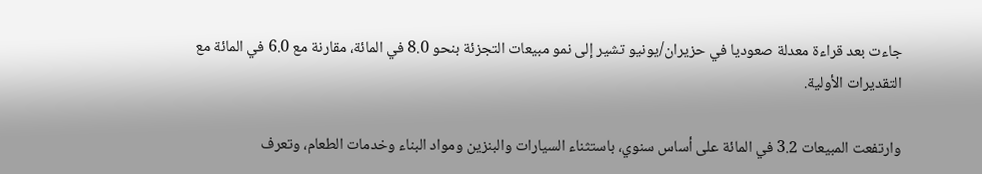جاءت بعد قراءة معدلة صعوديا في حزيران/يونيو تشير إلى نمو مبيعات التجزئة بنحو 8.0 في المائة، مقارنة مع 6.0 في المائة مع التقديرات الأولية.

وارتفعت المبيعات 3.2 في المائة على أساس سنوي، باستثناء السيارات والبنزين ومواد البناء وخدمات الطعام، وتعرف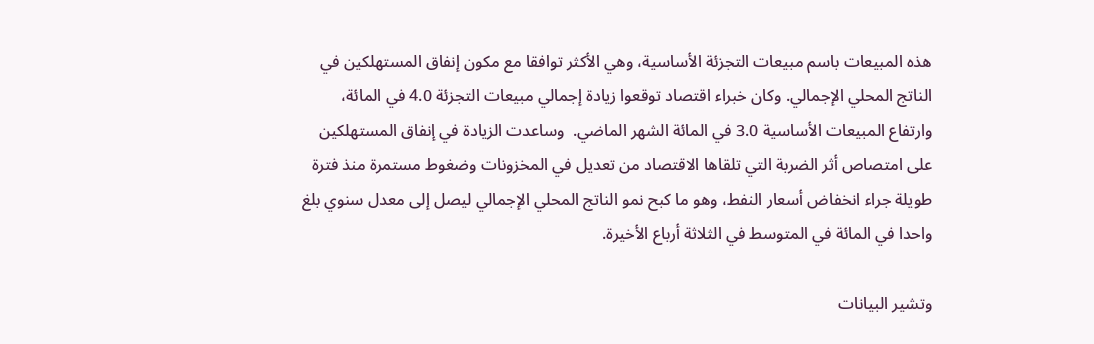هذه المبيعات باسم مبيعات التجزئة الأساسية، وهي الأكثر توافقا مع مكون إنفاق المستهلكين في الناتج المحلي الإجمالي. وكان خبراء اقتصاد توقعوا زيادة إجمالي مبيعات التجزئة 4.0 في المائة، وارتفاع المبيعات الأساسية 3.0 في المائة الشهر الماضي.  وساعدت الزيادة في إنفاق المستهلكين على امتصاص أثر الضربة التي تلقاها الاقتصاد من تعديل في المخزونات وضغوط مستمرة منذ فترة طويلة جراء انخفاض أسعار النفط، وهو ما كبح نمو الناتج المحلي الإجمالي ليصل إلى معدل سنوي بلغ واحدا في المائة في المتوسط في الثلاثة أرباع الأخيرة.

وتشير البيانات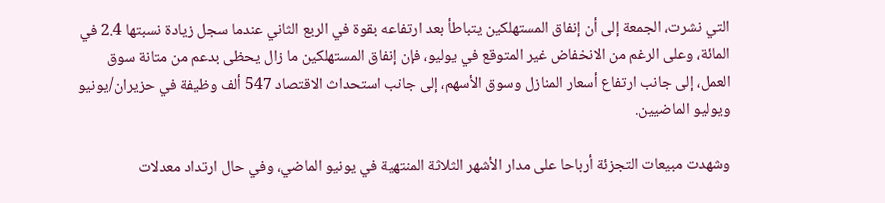التي نشرت، الجمعة إلى أن إنفاق المستهلكين يتباطأ بعد ارتفاعه بقوة في الربع الثاني عندما سجل زيادة نسبتها 2.4 في المائة، وعلى الرغم من الانخفاض غير المتوقع في يوليو، فإن إنفاق المستهلكين ما زال يحظى بدعم من متانة سوق العمل، إلى جانب ارتفاع أسعار المنازل وسوق الأسهم، إلى جانب استحداث الاقتصاد 547 ألف وظيفة في حزيران/يونيو ويوليو الماضيين.

وشهدت مبيعات التجزئة أرباحا على مدار الأشهر الثلاثة المنتهية في يونيو الماضي، وفي حال ارتداد معدلات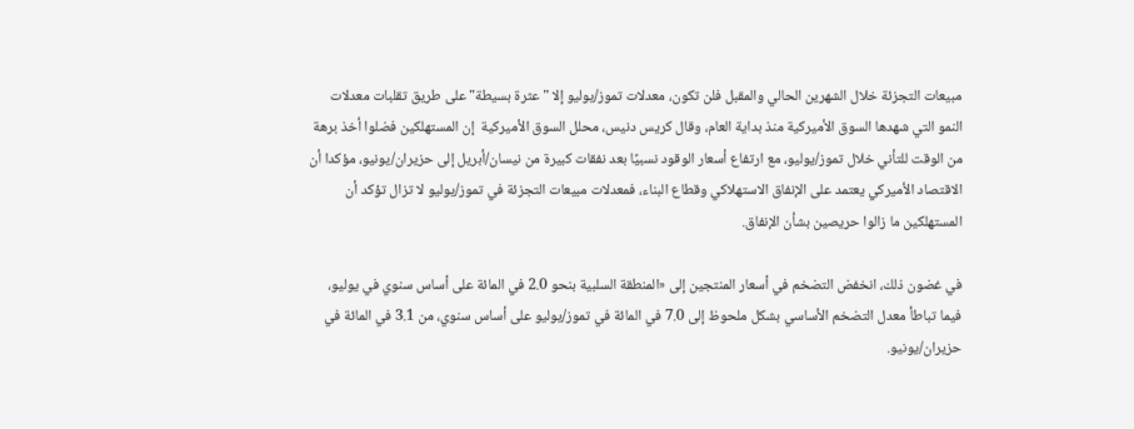مبيعات التجزئة خلال الشهرين الحالي والمقبل فلن تكون، معدلات تموز/يوليو إلا "عثرة بسيطة" على طريق تقلبات معدلات النمو التي شهدها السوق الأميركية منذ بداية العام، وقال كريس دنيس، محلل السوق الأميركية  إن المستهلكين فضلوا أخذ برهة من الوقت للتأني خلال تموز/يوليو، مع ارتفاع أسعار الوقود نسبيًا بعد نفقات كبيرة من نيسان/أبريل إلى حزيران/يونيو، مؤكدا أن الاقتصاد الأميركي يعتمد على الإنفاق الاستهلاكي وقطاع البناء، فمعدلات مبيعات التجزئة في تموز/يوليو لا تزال تؤكد أن المستهلكين ما زالوا حريصين بشأن الإنفاق.

في غضون ذلك، انخفض التضخم في أسعار المنتجين إلى «المنطقة السلبية بنحو 2.0 في المائة على أساس سنوي في يوليو، فيما تباطأ معدل التضخم الأساسي بشكل ملحوظ إلى 7.0 في المائة في تموز/يوليو على أساس سنوي، من 3.1 في المائة في حزيران/يونيو.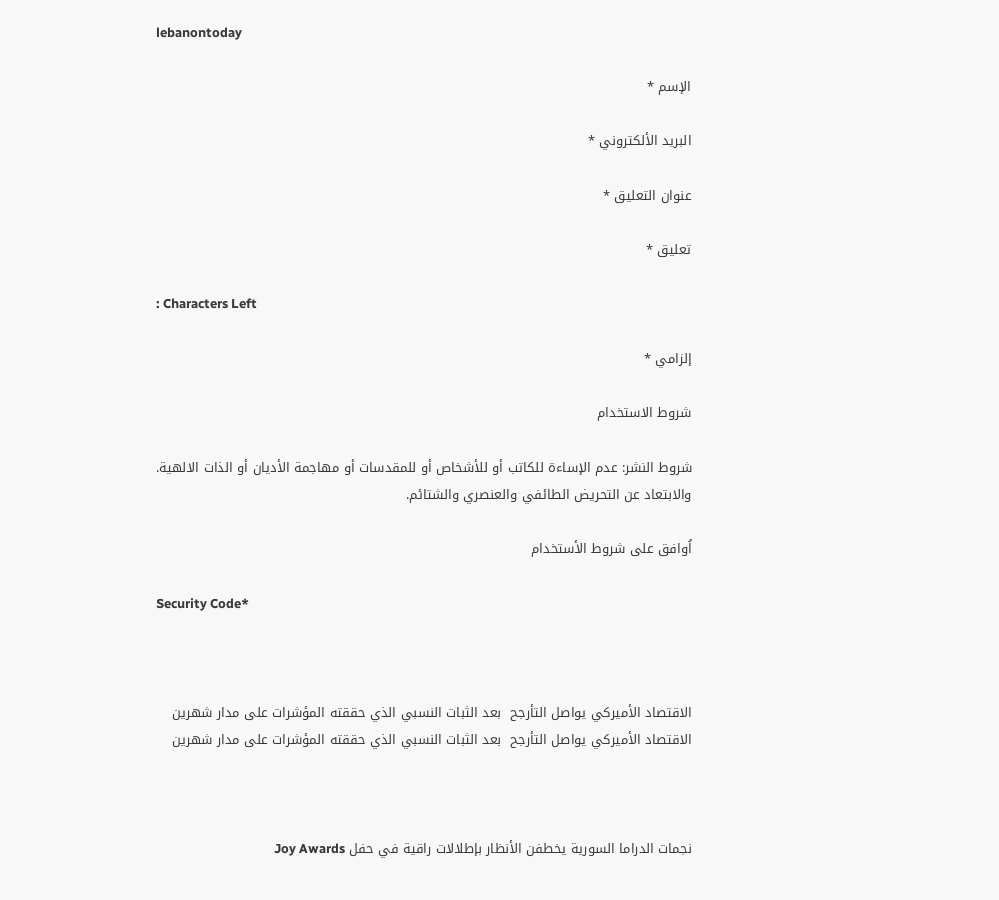lebanontoday

الإسم *

البريد الألكتروني *

عنوان التعليق *

تعليق *

: Characters Left

إلزامي *

شروط الاستخدام

شروط النشر: عدم الإساءة للكاتب أو للأشخاص أو للمقدسات أو مهاجمة الأديان أو الذات الالهية. والابتعاد عن التحريض الطائفي والعنصري والشتائم.

اُوافق على شروط الأستخدام

Security Code*



الاقتصاد الأميركي يواصل التأرجح  بعد الثبات النسبي الذي حققته المؤشرات على مدار شهرين الاقتصاد الأميركي يواصل التأرجح  بعد الثبات النسبي الذي حققته المؤشرات على مدار شهرين



نجمات الدراما السورية يخطفن الأنظار بإطلالات راقية في حفل Joy Awards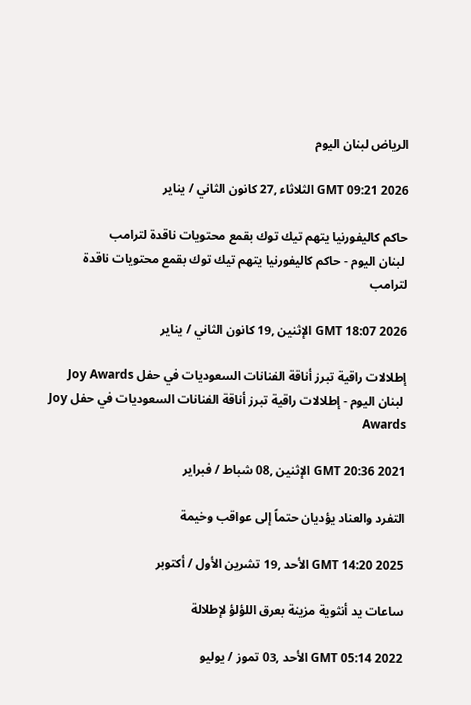الرياض لبنان اليوم

GMT 09:21 2026 الثلاثاء ,27 كانون الثاني / يناير

حاكم كاليفورنيا يتهم تيك توك بقمع محتويات ناقدة لترامب
 لبنان اليوم - حاكم كاليفورنيا يتهم تيك توك بقمع محتويات ناقدة لترامب

GMT 18:07 2026 الإثنين ,19 كانون الثاني / يناير

إطلالات راقية تبرز أناقة الفنانات السعوديات في حفل Joy Awards
 لبنان اليوم - إطلالات راقية تبرز أناقة الفنانات السعوديات في حفل Joy Awards

GMT 20:36 2021 الإثنين ,08 شباط / فبراير

التفرد والعناد يؤديان حتماً إلى عواقب وخيمة

GMT 14:20 2025 الأحد ,19 تشرين الأول / أكتوبر

ساعات يد أنثوية مزينة بعرق اللؤلؤ لإطلالة

GMT 05:14 2022 الأحد ,03 تموز / يوليو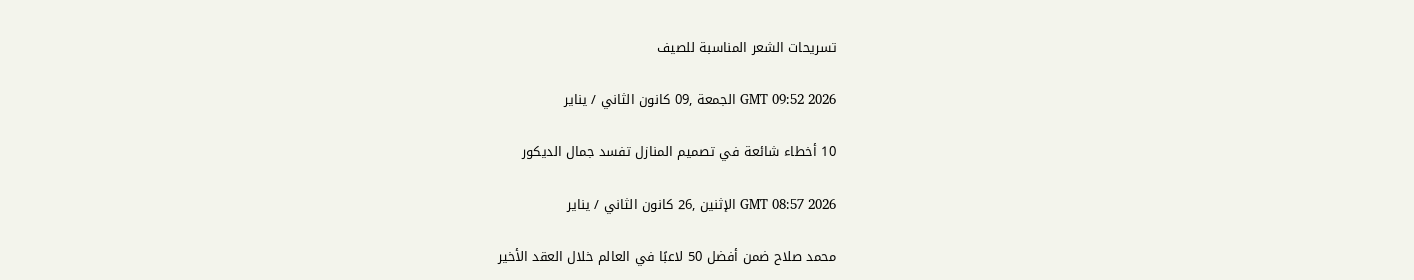تسريحات الشعر المناسبة للصيف

GMT 09:52 2026 الجمعة ,09 كانون الثاني / يناير

10 أخطاء شائعة في تصميم المنازل تفسد جمال الديكور

GMT 08:57 2026 الإثنين ,26 كانون الثاني / يناير

محمد صلاح ضمن أفضل 50 لاعبًا في العالم خلال العقد الأخير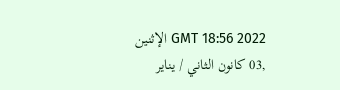GMT 18:56 2022 الإثنين ,03 كانون الثاني / يناير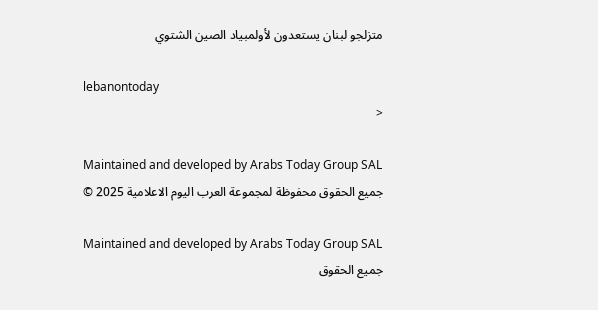متزلجو لبنان يستعدون لأولمبياد الصين الشتوي

lebanontoday
<

Maintained and developed by Arabs Today Group SAL
جميع الحقوق محفوظة لمجموعة العرب اليوم الاعلامية 2025 ©

Maintained and developed by Arabs Today Group SAL
جميع الحقوق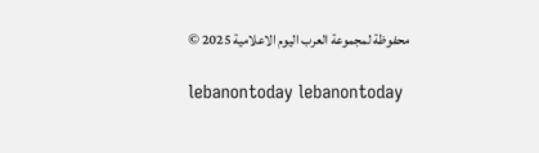محفوظة لمجموعة العرب اليوم الاعلامية 2025 ©

lebanontoday lebanontoday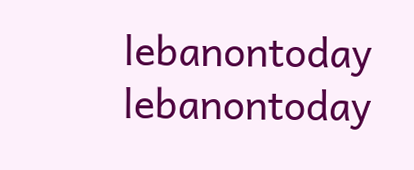lebanontoday lebanontoday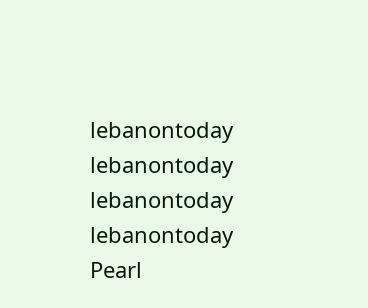lebanontoday lebanontoday lebanontoday
lebanontoday
Pearl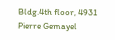Bldg.4th floor, 4931 Pierre Gemayel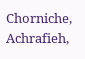Chorniche, Achrafieh,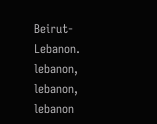Beirut- Lebanon.
lebanon, lebanon, lebanon